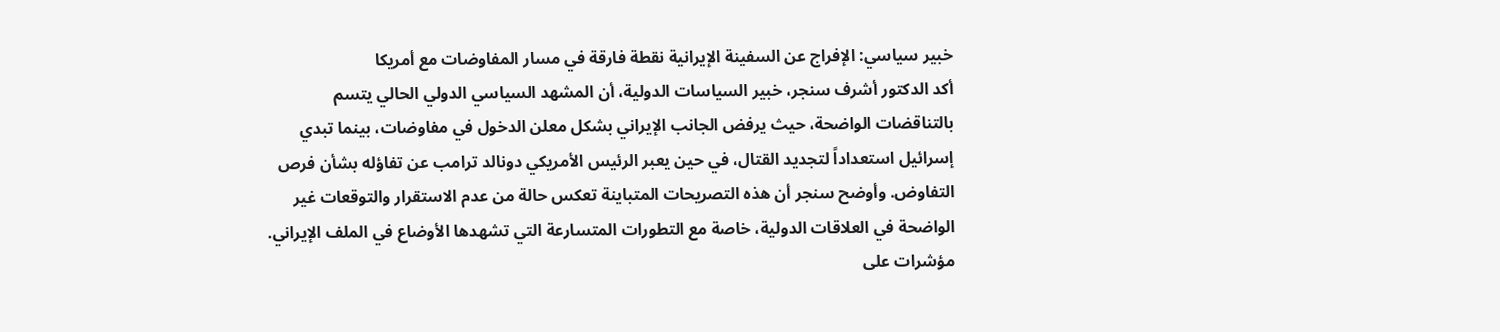خبير سياسي: الإفراج عن السفينة الإيرانية نقطة فارقة في مسار المفاوضات مع أمريكا
أكد الدكتور أشرف سنجر، خبير السياسات الدولية، أن المشهد السياسي الدولي الحالي يتسم بالتناقضات الواضحة، حيث يرفض الجانب الإيراني بشكل معلن الدخول في مفاوضات، بينما تبدي إسرائيل استعداداً لتجديد القتال، في حين يعبر الرئيس الأمريكي دونالد ترامب عن تفاؤله بشأن فرص التفاوض. وأوضح سنجر أن هذه التصريحات المتباينة تعكس حالة من عدم الاستقرار والتوقعات غير الواضحة في العلاقات الدولية، خاصة مع التطورات المتسارعة التي تشهدها الأوضاع في الملف الإيراني.
مؤشرات على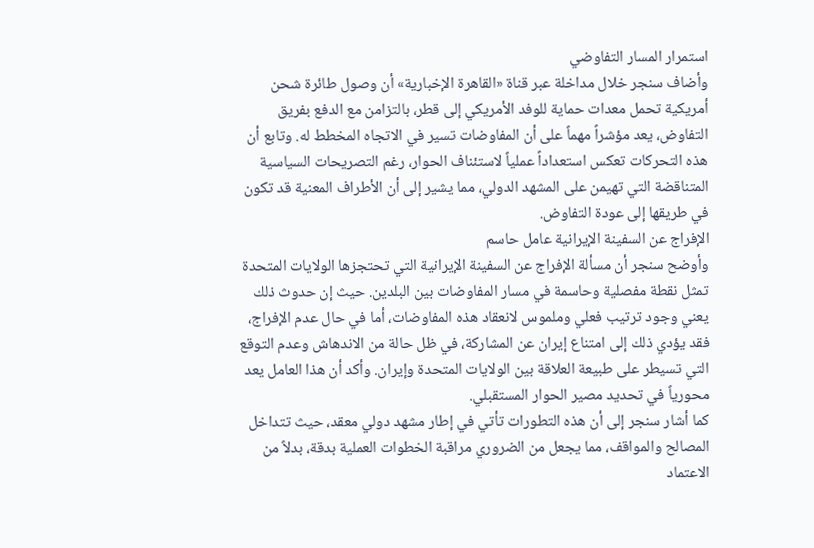استمرار المسار التفاوضي
وأضاف سنجر خلال مداخلة عبر قناة «القاهرة الإخبارية» أن وصول طائرة شحن أمريكية تحمل معدات حماية للوفد الأمريكي إلى قطر، بالتزامن مع الدفع بفريق التفاوض، يعد مؤشراً مهماً على أن المفاوضات تسير في الاتجاه المخطط له. وتابع أن هذه التحركات تعكس استعداداً عملياً لاستئناف الحوار، رغم التصريحات السياسية المتناقضة التي تهيمن على المشهد الدولي، مما يشير إلى أن الأطراف المعنية قد تكون في طريقها إلى عودة التفاوض.
الإفراج عن السفينة الإيرانية عامل حاسم
وأوضح سنجر أن مسألة الإفراج عن السفينة الإيرانية التي تحتجزها الولايات المتحدة تمثل نقطة مفصلية وحاسمة في مسار المفاوضات بين البلدين. حيث إن حدوث ذلك يعني وجود ترتيب فعلي وملموس لانعقاد هذه المفاوضات، أما في حال عدم الإفراج، فقد يؤدي ذلك إلى امتناع إيران عن المشاركة، في ظل حالة من الاندهاش وعدم التوقع التي تسيطر على طبيعة العلاقة بين الولايات المتحدة وإيران. وأكد أن هذا العامل يعد محورياً في تحديد مصير الحوار المستقبلي.
كما أشار سنجر إلى أن هذه التطورات تأتي في إطار مشهد دولي معقد، حيث تتداخل المصالح والمواقف، مما يجعل من الضروري مراقبة الخطوات العملية بدقة، بدلاً من الاعتماد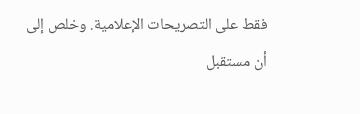فقط على التصريحات الإعلامية. وخلص إلى أن مستقبل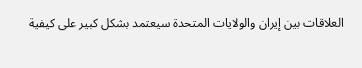العلاقات بين إيران والولايات المتحدة سيعتمد بشكل كبير على كيفية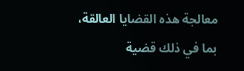معالجة هذه القضايا العالقة، بما في ذلك قضية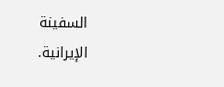السفينة الإيرانية.